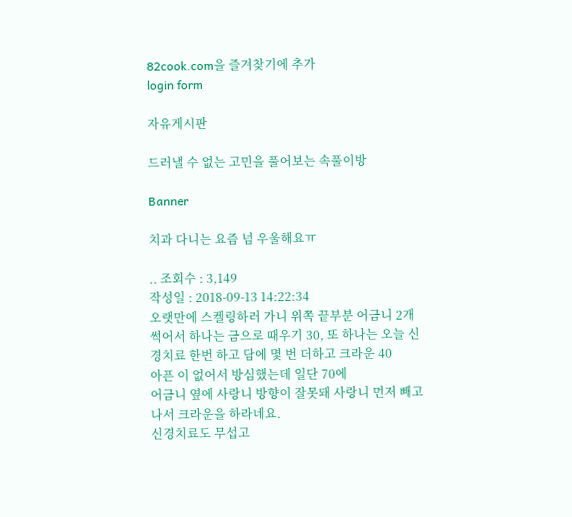82cook.com을 즐겨찾기에 추가
login form

자유게시판

드러낼 수 없는 고민을 풀어보는 속풀이방

Banner

치과 다니는 요즘 넘 우울해요ㅠ

.. 조회수 : 3,149
작성일 : 2018-09-13 14:22:34
오랫만에 스켈링하러 가니 위쪽 끝부분 어금니 2개 썩어서 하나는 금으로 때우기 30, 또 하나는 오늘 신경치료 한번 하고 담에 몇 번 더하고 크라운 40
아픈 이 없어서 방심했는데 일단 70에
어금니 옆에 사랑니 방향이 잘못돼 사랑니 먼저 빼고 나서 크라운을 하라네요.
신경치료도 무섭고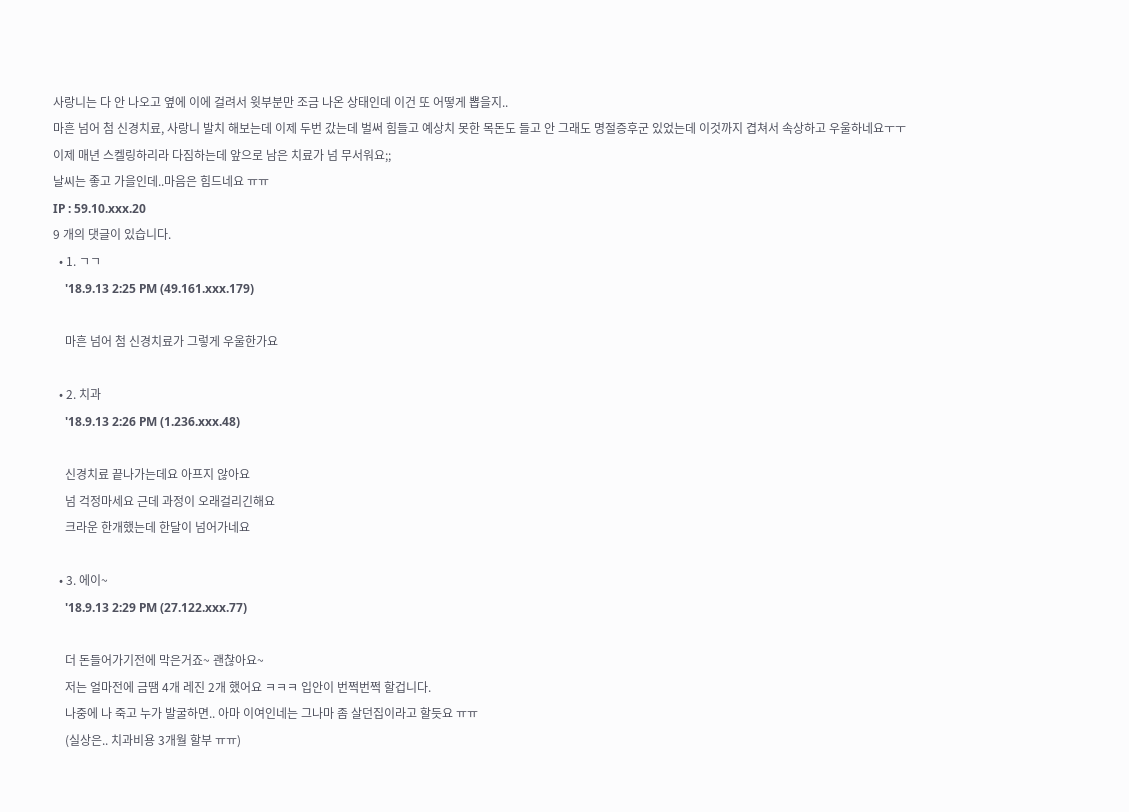사랑니는 다 안 나오고 옆에 이에 걸려서 윗부분만 조금 나온 상태인데 이건 또 어떻게 뽑을지..
마흔 넘어 첨 신경치료, 사랑니 발치 해보는데 이제 두번 갔는데 벌써 힘들고 예상치 못한 목돈도 들고 안 그래도 명절증후군 있었는데 이것까지 겹쳐서 속상하고 우울하네요ㅜㅜ
이제 매년 스켈링하리라 다짐하는데 앞으로 남은 치료가 넘 무서워요;;
날씨는 좋고 가을인데..마음은 힘드네요 ㅠㅠ
IP : 59.10.xxx.20
9 개의 댓글이 있습니다.
  • 1. ㄱㄱ
    '18.9.13 2:25 PM (49.161.xxx.179)

    마흔 넘어 첨 신경치료가 그렇게 우울한가요

  • 2. 치과
    '18.9.13 2:26 PM (1.236.xxx.48)

    신경치료 끝나가는데요 아프지 않아요
    넘 걱정마세요 근데 과정이 오래걸리긴해요
    크라운 한개했는데 한달이 넘어가네요

  • 3. 에이~
    '18.9.13 2:29 PM (27.122.xxx.77)

    더 돈들어가기전에 막은거죠~ 괜찮아요~
    저는 얼마전에 금땜 4개 레진 2개 했어요 ㅋㅋㅋ 입안이 번쩍번쩍 할겁니다.
    나중에 나 죽고 누가 발굴하면.. 아마 이여인네는 그나마 좀 살던집이라고 할듯요 ㅠㅠ
    (실상은.. 치과비용 3개월 할부 ㅠㅠ)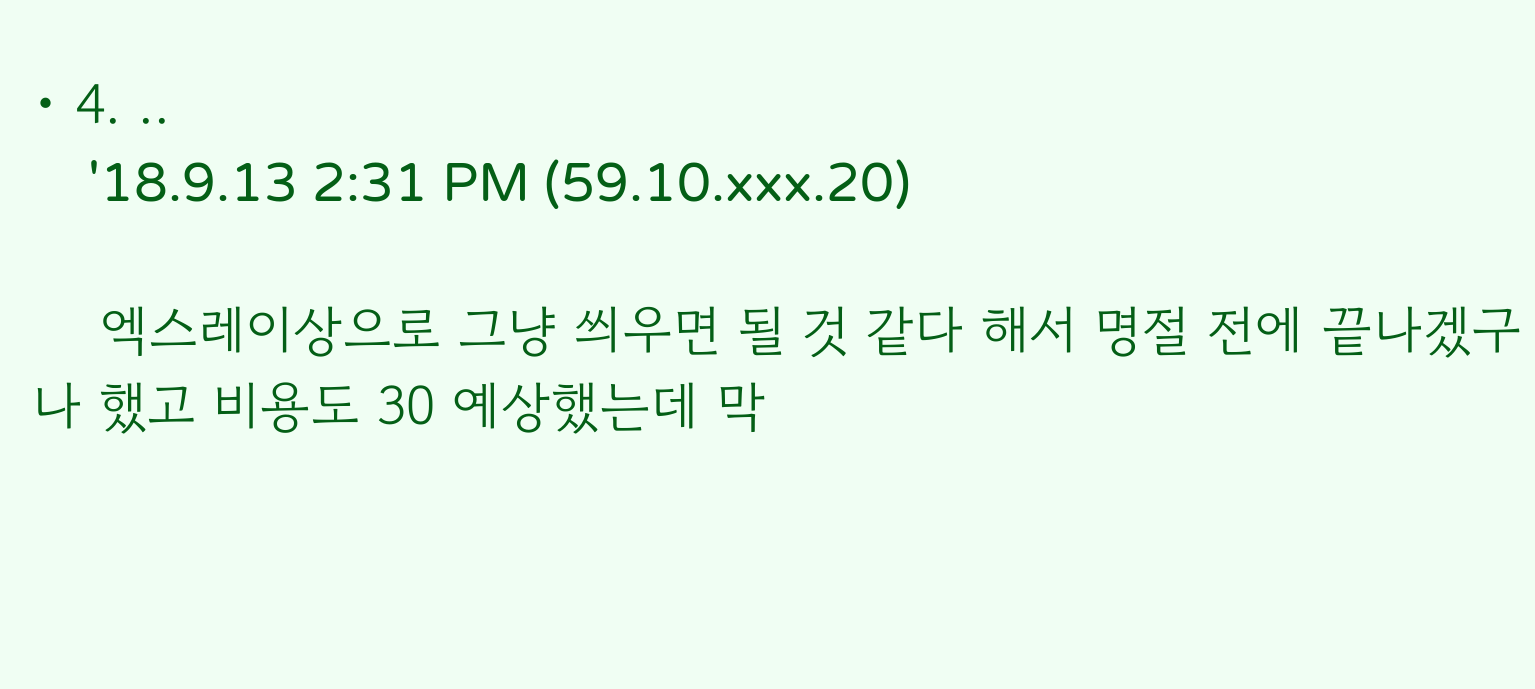• 4. ..
    '18.9.13 2:31 PM (59.10.xxx.20)

    엑스레이상으로 그냥 씌우면 될 것 같다 해서 명절 전에 끝나겠구나 했고 비용도 30 예상했는데 막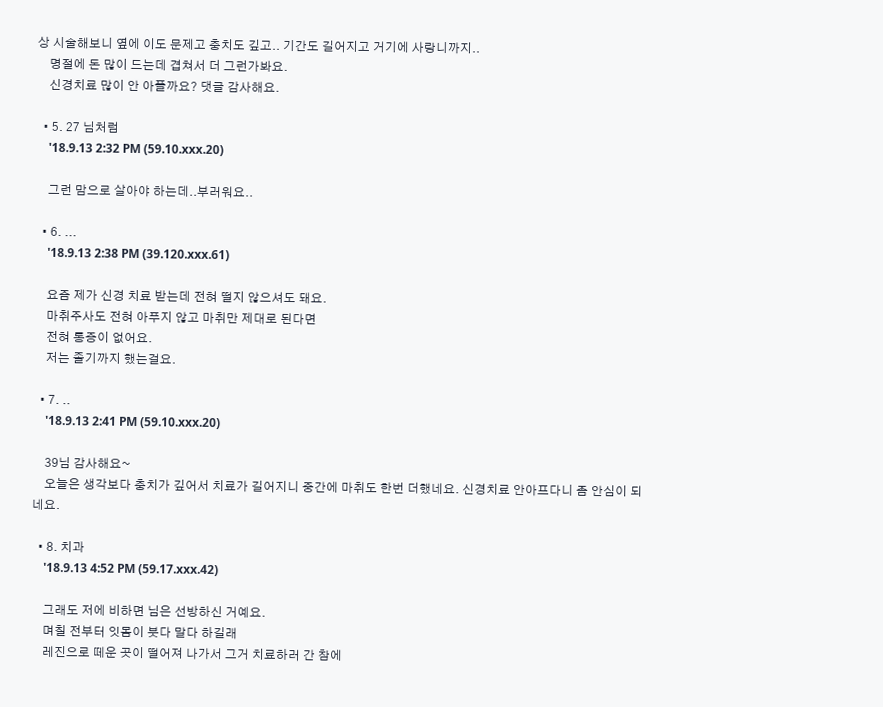상 시술해보니 옆에 이도 문제고 충치도 깊고.. 기간도 길어지고 거기에 사랑니까지..
    명절에 돈 많이 드는데 겹쳐서 더 그런가봐요.
    신경치료 많이 안 아플까요? 댓글 감사해요.

  • 5. 27 님처럼
    '18.9.13 2:32 PM (59.10.xxx.20)

    그런 맘으로 살아야 하는데..부러워요..

  • 6. ...
    '18.9.13 2:38 PM (39.120.xxx.61)

    요즘 제가 신경 치료 받는데 전혀 떨지 않으셔도 돼요.
    마취주사도 전혀 아푸지 않고 마취만 제대로 된다면
    전혀 통증이 없어요.
    저는 졸기까지 했는걸요.

  • 7. ..
    '18.9.13 2:41 PM (59.10.xxx.20)

    39님 감사해요~
    오늘은 생각보다 충치가 깊어서 치료가 길어지니 중간에 마취도 한번 더했네요. 신경치료 안아프다니 좀 안심이 되네요.

  • 8. 치과
    '18.9.13 4:52 PM (59.17.xxx.42)

    그래도 저에 비하면 님은 선방하신 거예요.
    며칠 전부터 잇몸이 붓다 말다 하길래
    레진으로 떼운 곳이 떨어져 나가서 그거 치료하러 간 참에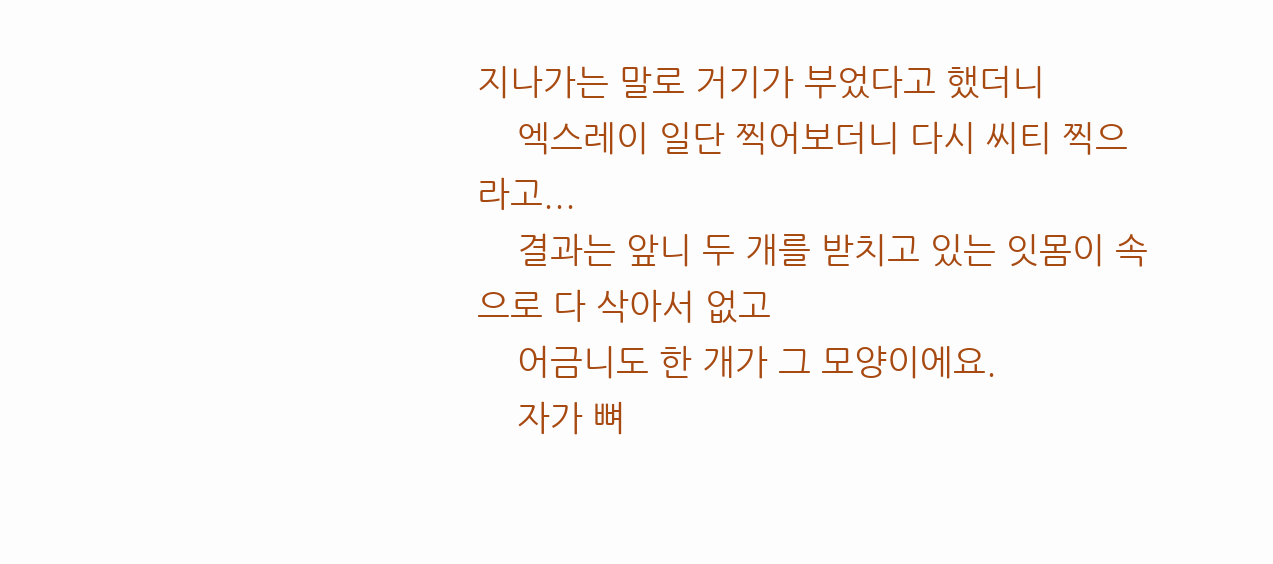지나가는 말로 거기가 부었다고 했더니
    엑스레이 일단 찍어보더니 다시 씨티 찍으라고...
    결과는 앞니 두 개를 받치고 있는 잇몸이 속으로 다 삭아서 없고
    어금니도 한 개가 그 모양이에요.
    자가 뼈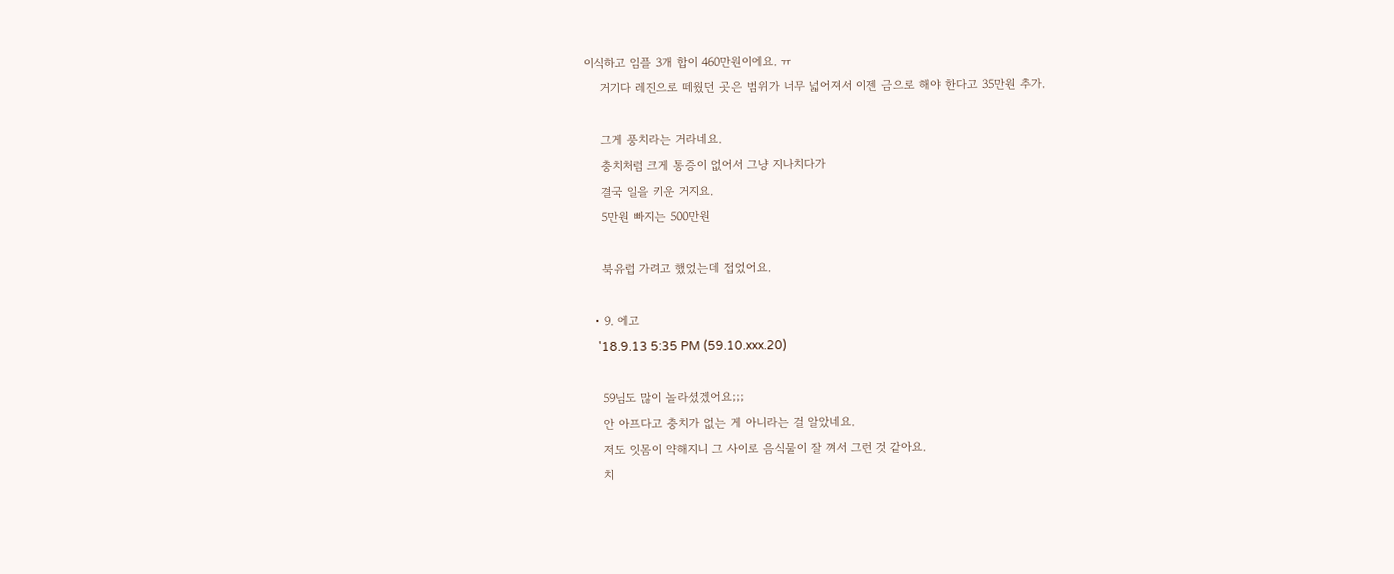이식하고 임플 3개 합이 460만원이에요. ㅠ
    거기다 레진으로 떼웠던 곳은 범위가 너무 넓어져서 이젠 금으로 해야 한다고 35만원 추가.

    그게 풍치라는 거라네요.
    충치처럼 크게 통증이 없어서 그냥 지나치다가
    결국 일을 키운 거지요.
    5만원 빠지는 500만원

    북유럽 가려고 했었는데 접었어요.

  • 9. 에고
    '18.9.13 5:35 PM (59.10.xxx.20)

    59님도 많이 놀라셨겠어요;;;
    안 아프다고 충치가 없는 게 아니라는 걸 알았네요.
    저도 잇몸이 약해지니 그 사이로 음식물이 잘 껴서 그런 것 같아요.
    치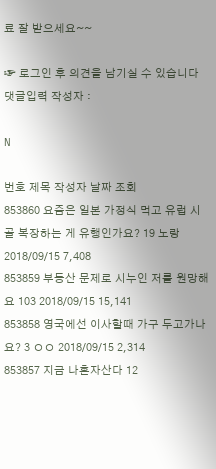료 잘 받으세요~~

☞ 로그인 후 의견을 남기실 수 있습니다
댓글입력 작성자 :

N

번호 제목 작성자 날짜 조회
853860 요즘은 일본 가정식 먹고 유럽 시골 복장하는 게 유행인가요? 19 노랑 2018/09/15 7,408
853859 부동산 문제로 시누인 저를 원망해요 103 2018/09/15 15,141
853858 영국에선 이사할때 가구 두고가나요? 3 ㅇㅇ 2018/09/15 2,314
853857 지금 나혼자산다 12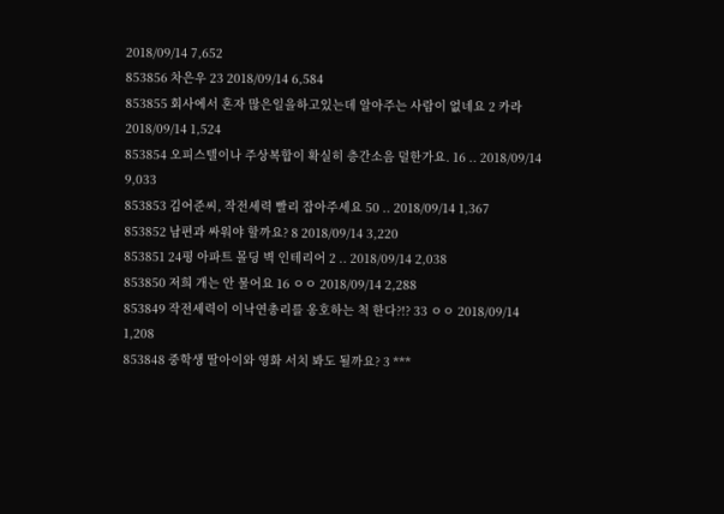2018/09/14 7,652
853856 차은우 23 2018/09/14 6,584
853855 회사에서 혼자 많은일을하고있는데 알아주는 사람이 없네요 2 카라 2018/09/14 1,524
853854 오피스텔이나 주상복합이 확실히 층간소음 덜한가요. 16 .. 2018/09/14 9,033
853853 김어준씨, 작전세력 빨리 잡아주세요 50 .. 2018/09/14 1,367
853852 남편과 싸워야 할까요? 8 2018/09/14 3,220
853851 24평 아파트 몰딩 벽 인테리어 2 .. 2018/09/14 2,038
853850 저희 개는 안 물어요 16 ㅇㅇ 2018/09/14 2,288
853849 작전세력이 이낙연총리를 옹호하는 척 한다?!? 33 ㅇㅇ 2018/09/14 1,208
853848 중학생 딸아이와 영화 서치 봐도 될까요? 3 ***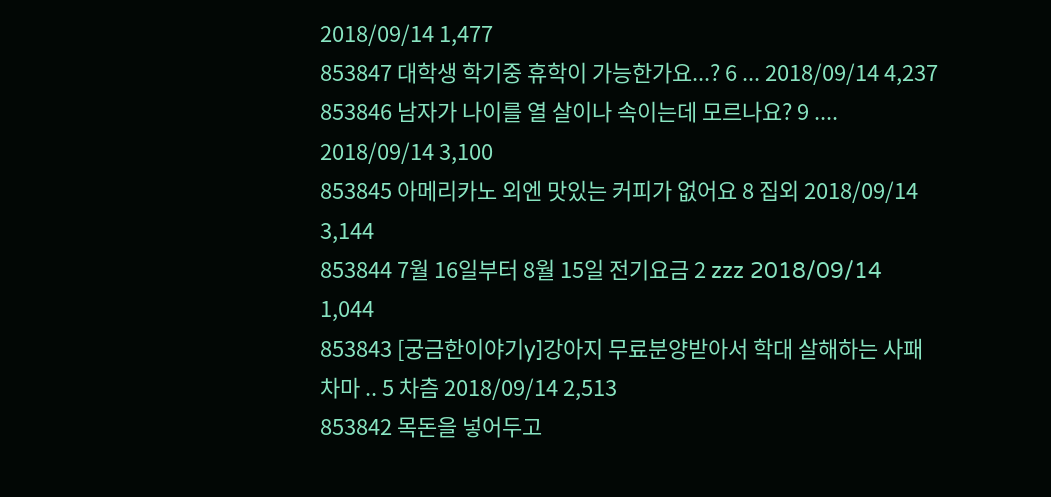2018/09/14 1,477
853847 대학생 학기중 휴학이 가능한가요...? 6 ... 2018/09/14 4,237
853846 남자가 나이를 열 살이나 속이는데 모르나요? 9 .... 2018/09/14 3,100
853845 아메리카노 외엔 맛있는 커피가 없어요 8 집외 2018/09/14 3,144
853844 7월 16일부터 8월 15일 전기요금 2 zzz 2018/09/14 1,044
853843 [궁금한이야기y]강아지 무료분양받아서 학대 살해하는 사패 차마 .. 5 차츰 2018/09/14 2,513
853842 목돈을 넣어두고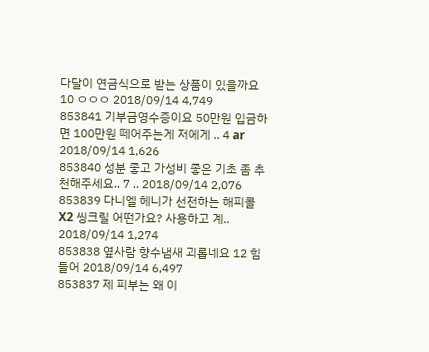다달이 연금식으로 받는 상품이 있을까요 10 ㅇㅇㅇ 2018/09/14 4,749
853841 기부금영수증이요 50만원 입금하면 100만원 떼어주는게 저에게 .. 4 ar 2018/09/14 1,626
853840 성분 좋고 가성비 좋은 기초 좀 추천해주세요.. 7 .. 2018/09/14 2,076
853839 다니엘 헤니가 선전하는 해피콜 X2 씽크릴 어떤가요? 사용하고 계.. 2018/09/14 1,274
853838 옆사람 향수냄새 괴롭네요 12 힘들어 2018/09/14 6,497
853837 제 피부는 왜 이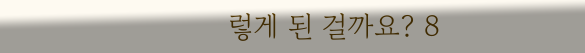렇게 된 걸까요? 8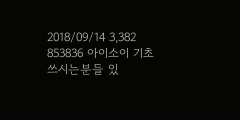2018/09/14 3,382
853836 아이소이 기초 쓰시는분들 있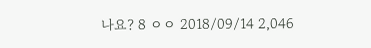나요? 8 ㅇㅇ 2018/09/14 2,046